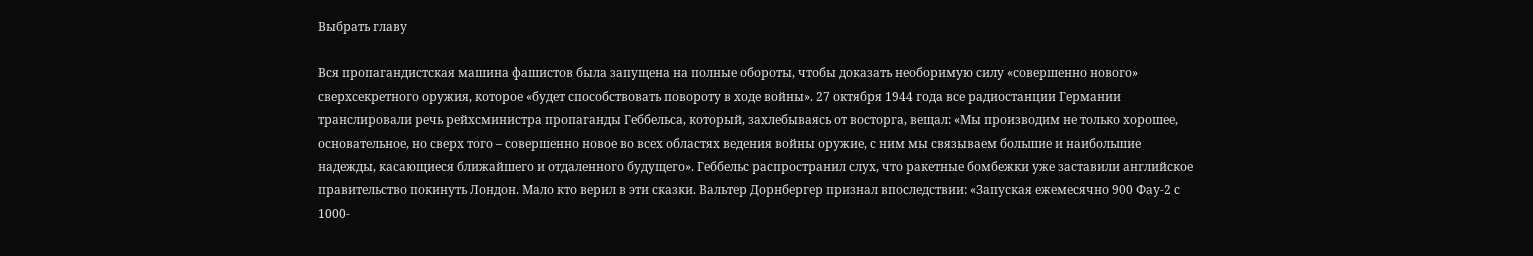Выбрать главу

Вся пропагандистская машина фашистов была запущена на полные обороты, чтобы доказать необоримую силу «совершенно нового» сверхсекретного оружия, которое «будет способствовать повороту в ходе войны». 27 октября 1944 года все радиостанции Германии транслировали речь рейхсминистра пропаганды Геббельса, который, захлебываясь от восторга, вещал: «Мы производим не только хорошее, основательное, но сверх того – совершенно новое во всех областях ведения войны оружие, с ним мы связываем большие и наибольшие надежды, касающиеся ближайшего и отдаленного будущего». Геббельс распространил слух, что ракетные бомбежки уже заставили английское правительство покинуть Лондон. Мало кто верил в эти сказки. Вальтер Дорнбергер признал впоследствии: «Запуская ежемесячно 900 Фау-2 с 1000-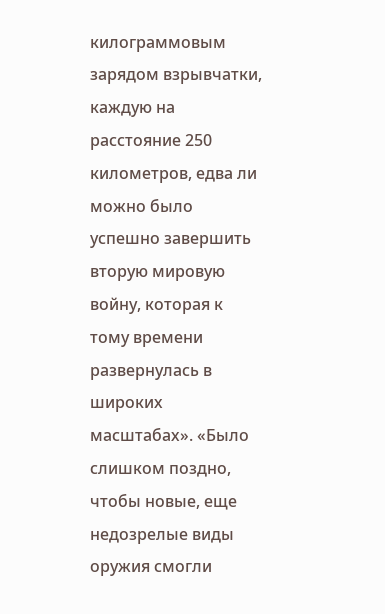килограммовым зарядом взрывчатки, каждую на расстояние 250 километров, едва ли можно было успешно завершить вторую мировую войну, которая к тому времени развернулась в широких масштабах». «Было слишком поздно, чтобы новые, еще недозрелые виды оружия смогли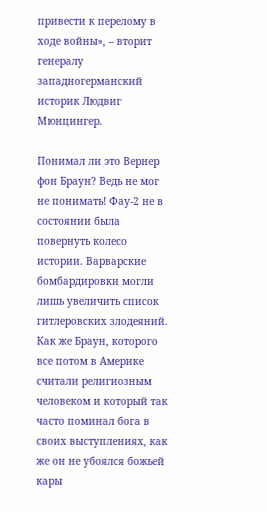привести к перелому в ходе войны», – вторит генералу западногерманский историк Людвиг Мюнцингер.

Понимал ли это Вернер фон Браун? Ведь не мог не понимать! Фау-2 не в состоянии была повернуть колесо истории. Варварские бомбардировки могли лишь увеличить список гитлеровских злодеяний. Как же Браун, которого все потом в Америке считали религиозным человеком и который так часто поминал бога в своих выступлениях, как же он не убоялся божьей кары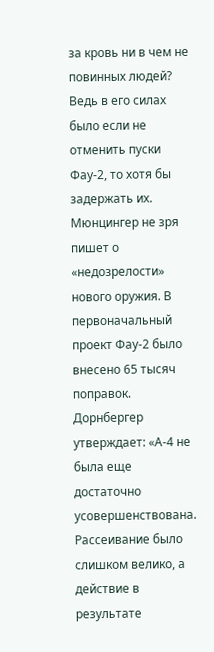за кровь ни в чем не повинных людей? Ведь в его силах было если не отменить пуски Фау-2, то хотя бы задержать их. Мюнцингер не зря пишет о «недозрелости» нового оружия. В первоначальный проект Фау-2 было внесено 65 тысяч поправок. Дорнбергер утверждает: «А-4 не была еще достаточно усовершенствована. Рассеивание было слишком велико, а действие в результате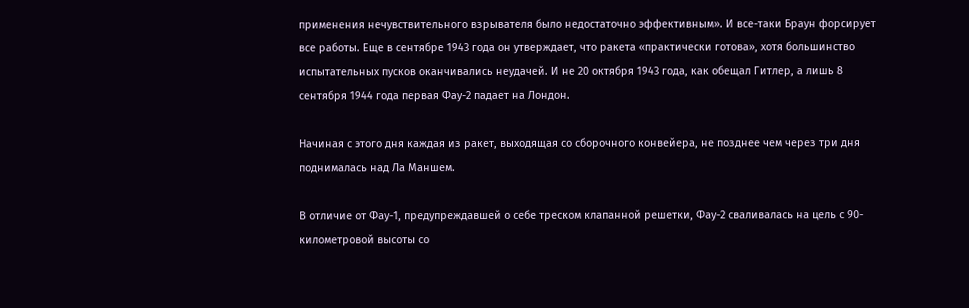применения нечувствительного взрывателя было недостаточно эффективным». И все-таки Браун форсирует все работы. Еще в сентябре 1943 года он утверждает, что ракета «практически готова», хотя большинство испытательных пусков оканчивались неудачей. И не 20 октября 1943 года, как обещал Гитлер, а лишь 8 сентября 1944 года первая Фау-2 падает на Лондон.

Начиная с этого дня каждая из ракет, выходящая со сборочного конвейера, не позднее чем через три дня поднималась над Ла Маншем.

В отличие от Фау-1, предупреждавшей о себе треском клапанной решетки, Фау-2 сваливалась на цель с 90-километровой высоты со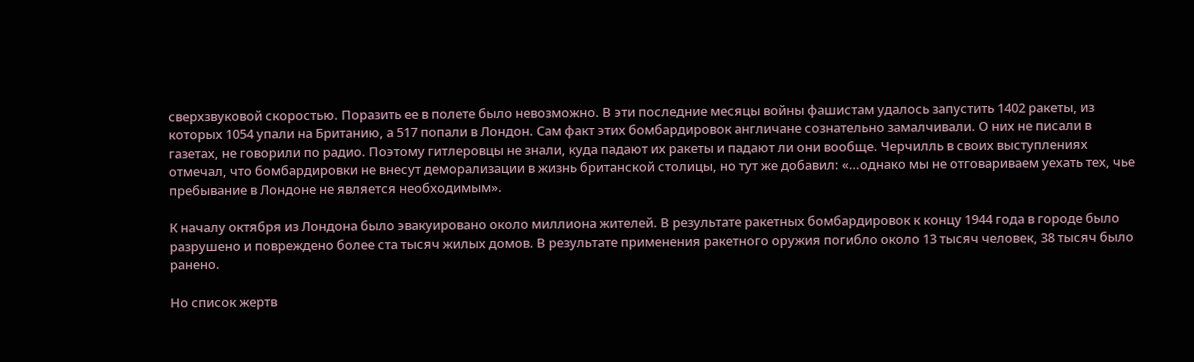сверхзвуковой скоростью. Поразить ее в полете было невозможно. В эти последние месяцы войны фашистам удалось запустить 1402 ракеты, из которых 1054 упали на Британию, а 517 попали в Лондон. Сам факт этих бомбардировок англичане сознательно замалчивали. О них не писали в газетах, не говорили по радио. Поэтому гитлеровцы не знали, куда падают их ракеты и падают ли они вообще. Черчилль в своих выступлениях отмечал, что бомбардировки не внесут деморализации в жизнь британской столицы, но тут же добавил: «…однако мы не отговариваем уехать тех, чье пребывание в Лондоне не является необходимым».

К началу октября из Лондона было эвакуировано около миллиона жителей. В результате ракетных бомбардировок к концу 1944 года в городе было разрушено и повреждено более ста тысяч жилых домов. В результате применения ракетного оружия погибло около 13 тысяч человек, 38 тысяч было ранено.

Но список жертв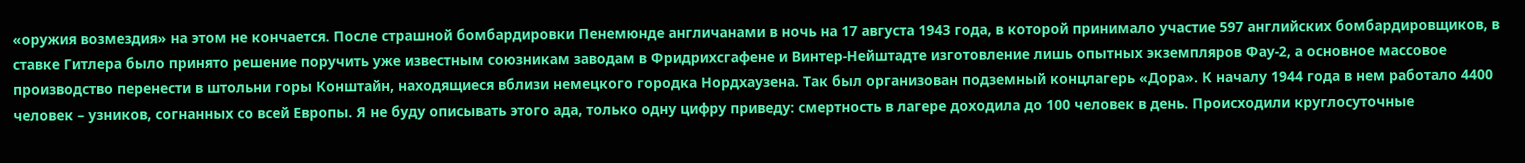«оружия возмездия» на этом не кончается. После страшной бомбардировки Пенемюнде англичанами в ночь на 17 августа 1943 года, в которой принимало участие 597 английских бомбардировщиков, в ставке Гитлера было принято решение поручить уже известным союзникам заводам в Фридрихсгафене и Винтер-Нейштадте изготовление лишь опытных экземпляров Фау-2, а основное массовое производство перенести в штольни горы Конштайн, находящиеся вблизи немецкого городка Нордхаузена. Так был организован подземный концлагерь «Дора». К началу 1944 года в нем работало 4400 человек – узников, согнанных со всей Европы. Я не буду описывать этого ада, только одну цифру приведу: смертность в лагере доходила до 100 человек в день. Происходили круглосуточные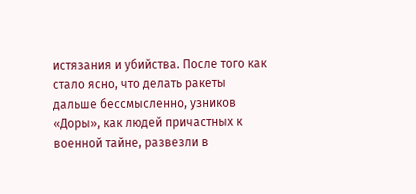истязания и убийства. После того как стало ясно, что делать ракеты дальше бессмысленно, узников «Доры», как людей причастных к военной тайне, развезли в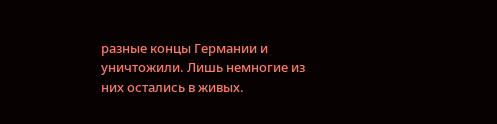разные концы Германии и уничтожили. Лишь немногие из них остались в живых.